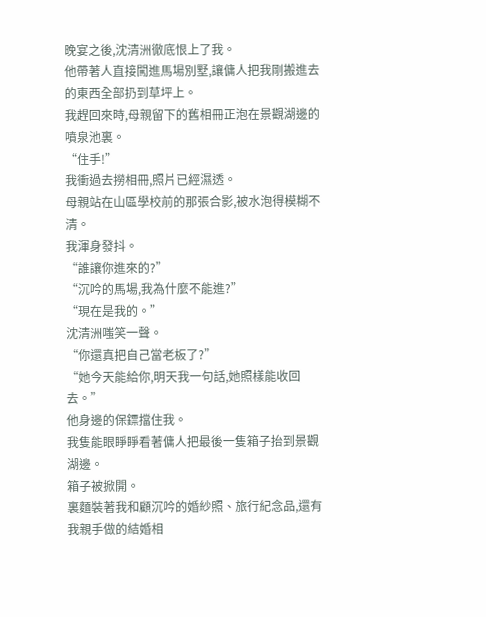晚宴之後,沈清洲徹底恨上了我。
他帶著人直接闖進馬場別墅,讓傭人把我剛搬進去的東西全部扔到草坪上。
我趕回來時,母親留下的舊相冊正泡在景觀湖邊的噴泉池裏。
“住手!”
我衝過去撈相冊,照片已經濕透。
母親站在山區學校前的那張合影,被水泡得模糊不清。
我渾身發抖。
“誰讓你進來的?”
“沉吟的馬場,我為什麼不能進?”
“現在是我的。”
沈清洲嗤笑一聲。
“你還真把自己當老板了?”
“她今天能給你,明天我一句話,她照樣能收回去。”
他身邊的保鏢擋住我。
我隻能眼睜睜看著傭人把最後一隻箱子抬到景觀湖邊。
箱子被掀開。
裏麵裝著我和顧沉吟的婚紗照、旅行紀念品,還有我親手做的結婚相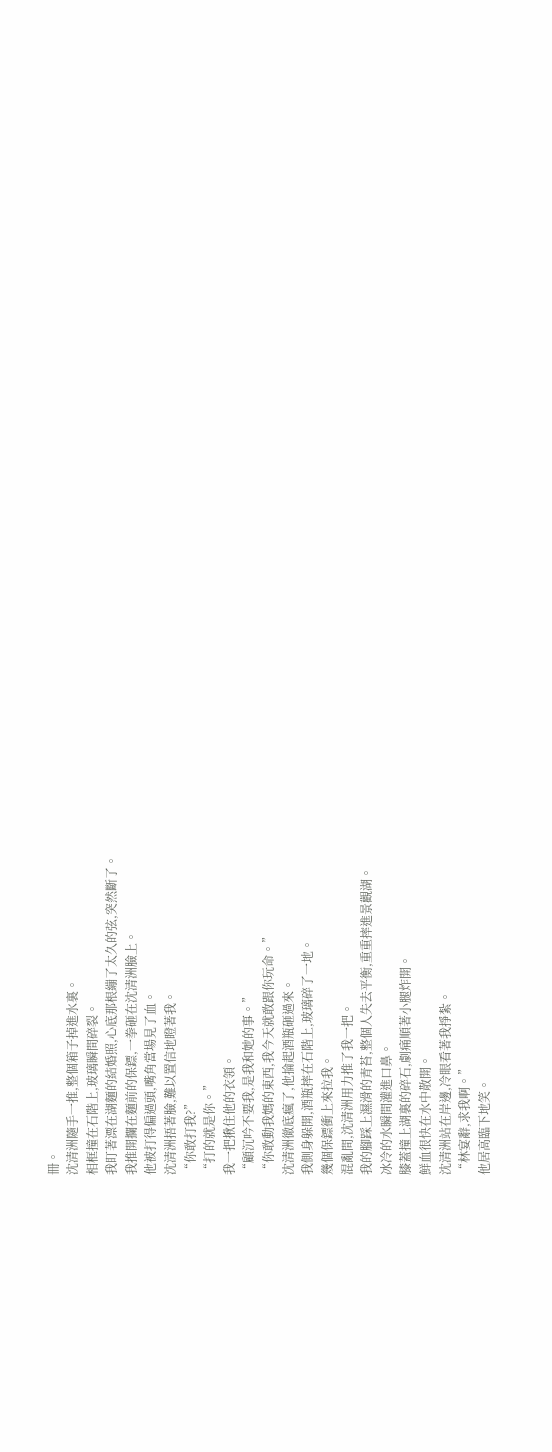冊。
沈清洲隨手一推,整個箱子掉進水裏。
相框撞在石階上,玻璃瞬間碎裂。
我盯著漂在湖麵的結婚照,心底那根繃了太久的弦,突然斷了。
我推開攔在麵前的保鏢,一拳砸在沈清洲臉上。
他被打得偏過頭,嘴角當場見了血。
沈清洲捂著臉,難以置信地瞪著我。
“你敢打我?”
“打的就是你。”
我一把揪住他的衣領。
“顧沉吟不要我,是我和她的事。”
“你敢動我媽的東西,我今天就敢跟你玩命。”
沈清洲徹底瘋了,他掄起酒瓶砸過來。
我側身躲開,酒瓶摔在石階上,玻璃碎了一地。
幾個保鏢衝上來拉我。
混亂間,沈清洲用力推了我一把。
我的腳踩上濕滑的青苔,整個人失去平衡,重重摔進景觀湖。
冰冷的水瞬間灌進口鼻。
膝蓋撞上湖裏的碎石,劇痛順著小腿炸開。
鮮血很快在水中散開。
沈清洲站在岸邊,冷眼看著我掙紮。
“林宴辭,求我啊。”
他居高臨下地笑。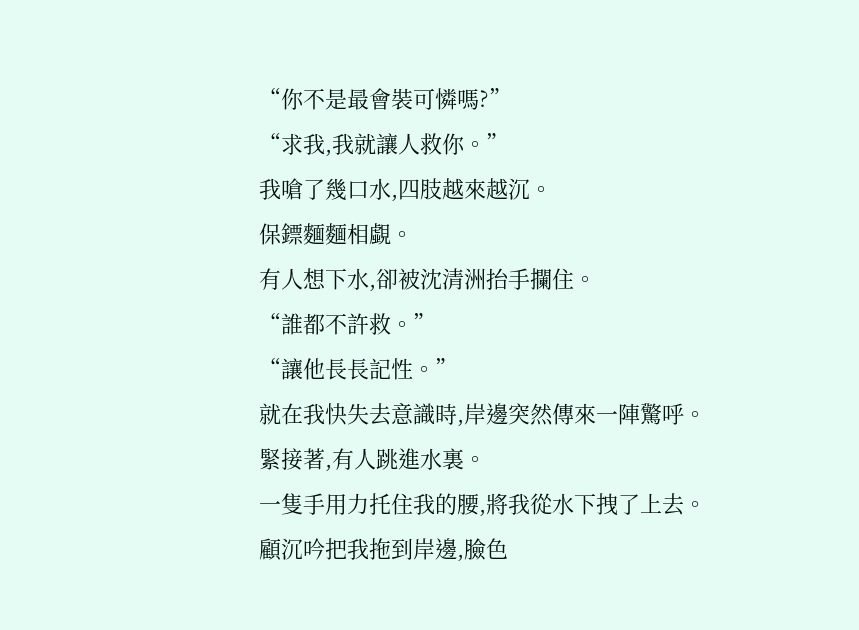“你不是最會裝可憐嗎?”
“求我,我就讓人救你。”
我嗆了幾口水,四肢越來越沉。
保鏢麵麵相覷。
有人想下水,卻被沈清洲抬手攔住。
“誰都不許救。”
“讓他長長記性。”
就在我快失去意識時,岸邊突然傳來一陣驚呼。
緊接著,有人跳進水裏。
一隻手用力托住我的腰,將我從水下拽了上去。
顧沉吟把我拖到岸邊,臉色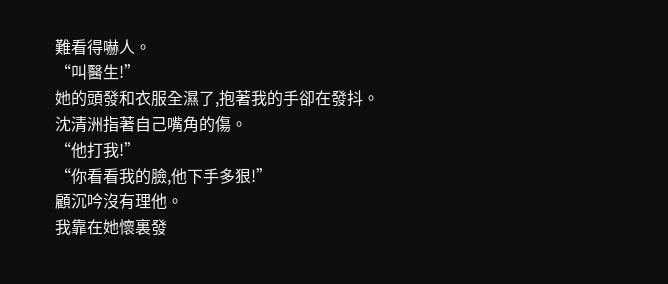難看得嚇人。
“叫醫生!”
她的頭發和衣服全濕了,抱著我的手卻在發抖。
沈清洲指著自己嘴角的傷。
“他打我!”
“你看看我的臉,他下手多狠!”
顧沉吟沒有理他。
我靠在她懷裏發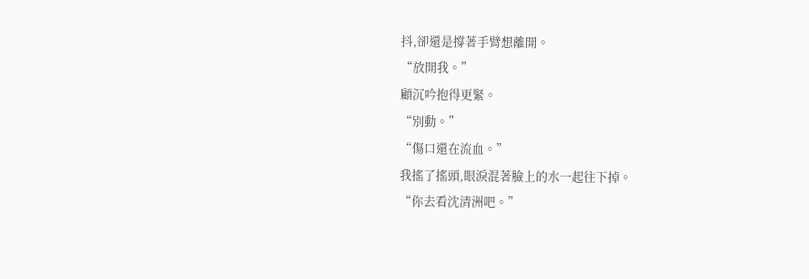抖,卻還是撐著手臂想離開。
“放開我。”
顧沉吟抱得更緊。
“別動。”
“傷口還在流血。”
我搖了搖頭,眼淚混著臉上的水一起往下掉。
“你去看沈清洲吧。”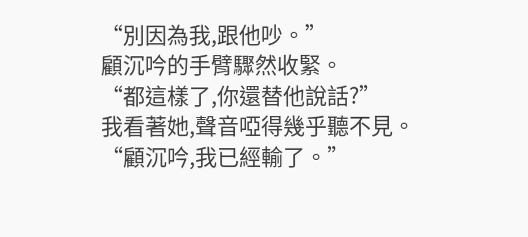“別因為我,跟他吵。”
顧沉吟的手臂驟然收緊。
“都這樣了,你還替他說話?”
我看著她,聲音啞得幾乎聽不見。
“顧沉吟,我已經輸了。”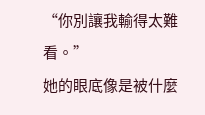“你別讓我輸得太難看。”
她的眼底像是被什麼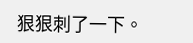狠狠刺了一下。